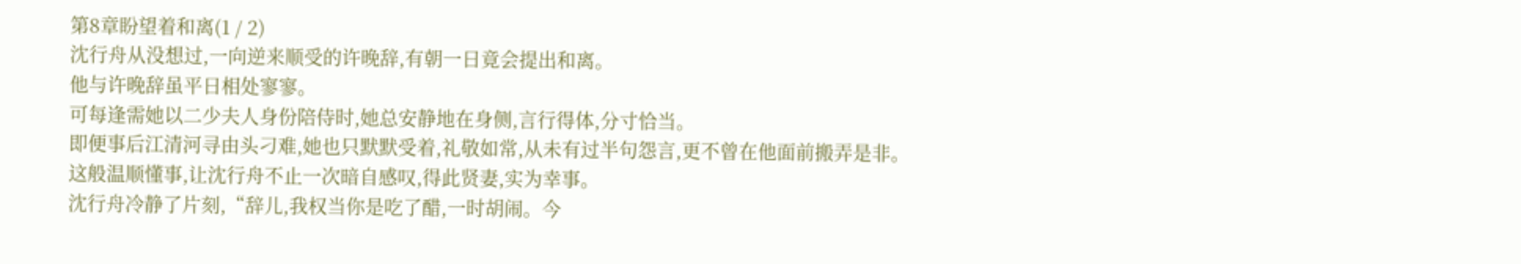第8章盼望着和离(1 / 2)
沈行舟从没想过,一向逆来顺受的许晚辞,有朝一日竟会提出和离。
他与许晚辞虽平日相处寥寥。
可每逢需她以二少夫人身份陪侍时,她总安静地在身侧,言行得体,分寸恰当。
即便事后江清河寻由头刁难,她也只默默受着,礼敬如常,从未有过半句怨言,更不曾在他面前搬弄是非。
这般温顺懂事,让沈行舟不止一次暗自感叹,得此贤妻,实为幸事。
沈行舟冷静了片刻,“辞儿,我权当你是吃了醋,一时胡闹。今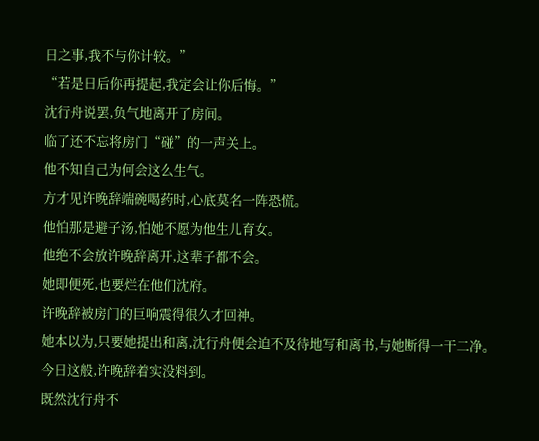日之事,我不与你计较。”
“若是日后你再提起,我定会让你后悔。”
沈行舟说罢,负气地离开了房间。
临了还不忘将房门“碰”的一声关上。
他不知自己为何会这么生气。
方才见许晚辞端碗喝药时,心底莫名一阵恐慌。
他怕那是避子汤,怕她不愿为他生儿育女。
他绝不会放许晚辞离开,这辈子都不会。
她即便死,也要烂在他们沈府。
许晚辞被房门的巨响震得很久才回神。
她本以为,只要她提出和离,沈行舟便会迫不及待地写和离书,与她断得一干二净。
今日这般,许晚辞着实没料到。
既然沈行舟不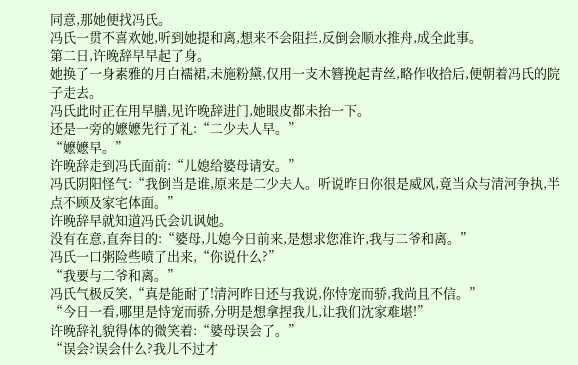同意,那她便找冯氏。
冯氏一贯不喜欢她,听到她提和离,想来不会阻拦,反倒会顺水推舟,成全此事。
第二日,许晚辞早早起了身。
她换了一身素雅的月白襦裙,未施粉黛,仅用一支木簪挽起青丝,略作收拾后,便朝着冯氏的院子走去。
冯氏此时正在用早膳,见许晚辞进门,她眼皮都未抬一下。
还是一旁的嬷嬷先行了礼:“二少夫人早。”
“嬷嬷早。”
许晚辞走到冯氏面前:“儿媳给婆母请安。”
冯氏阴阳怪气:“我倒当是谁,原来是二少夫人。听说昨日你很是威风,竟当众与清河争执,半点不顾及家宅体面。”
许晚辞早就知道冯氏会讥讽她。
没有在意,直奔目的:“婆母,儿媳今日前来,是想求您准许,我与二爷和离。”
冯氏一口粥险些喷了出来,“你说什么?”
“我要与二爷和离。”
冯氏气极反笑,“真是能耐了!清河昨日还与我说,你恃宠而骄,我尚且不信。”
“今日一看,哪里是恃宠而骄,分明是想拿捏我儿,让我们沈家难堪!”
许晚辞礼貌得体的微笑着:“婆母误会了。”
“误会?误会什么?我儿不过才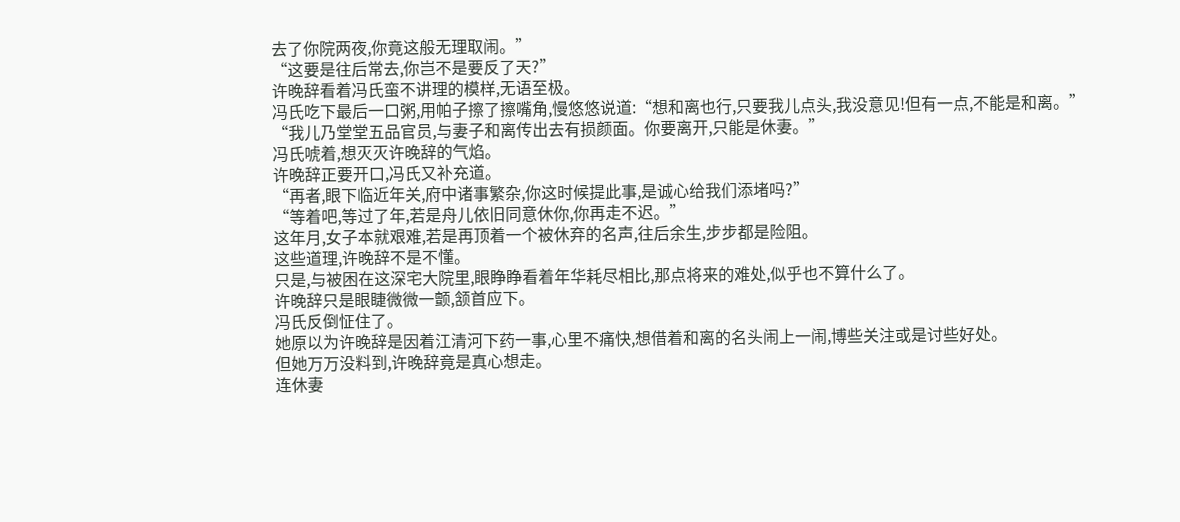去了你院两夜,你竟这般无理取闹。”
“这要是往后常去,你岂不是要反了天?”
许晚辞看着冯氏蛮不讲理的模样,无语至极。
冯氏吃下最后一口粥,用帕子擦了擦嘴角,慢悠悠说道:“想和离也行,只要我儿点头,我没意见!但有一点,不能是和离。”
“我儿乃堂堂五品官员,与妻子和离传出去有损颜面。你要离开,只能是休妻。”
冯氏唬着,想灭灭许晚辞的气焰。
许晚辞正要开口,冯氏又补充道。
“再者,眼下临近年关,府中诸事繁杂,你这时候提此事,是诚心给我们添堵吗?”
“等着吧,等过了年,若是舟儿依旧同意休你,你再走不迟。”
这年月,女子本就艰难,若是再顶着一个被休弃的名声,往后余生,步步都是险阻。
这些道理,许晚辞不是不懂。
只是,与被困在这深宅大院里,眼睁睁看着年华耗尽相比,那点将来的难处,似乎也不算什么了。
许晚辞只是眼睫微微一颤,颔首应下。
冯氏反倒怔住了。
她原以为许晚辞是因着江清河下药一事,心里不痛快,想借着和离的名头闹上一闹,博些关注或是讨些好处。
但她万万没料到,许晚辞竟是真心想走。
连休妻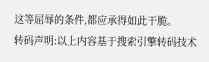这等屈辱的条件,都应承得如此干脆。
转码声明:以上内容基于搜索引擎转码技术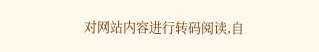对网站内容进行转码阅读,自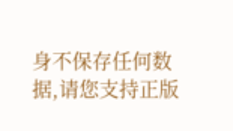身不保存任何数据,请您支持正版